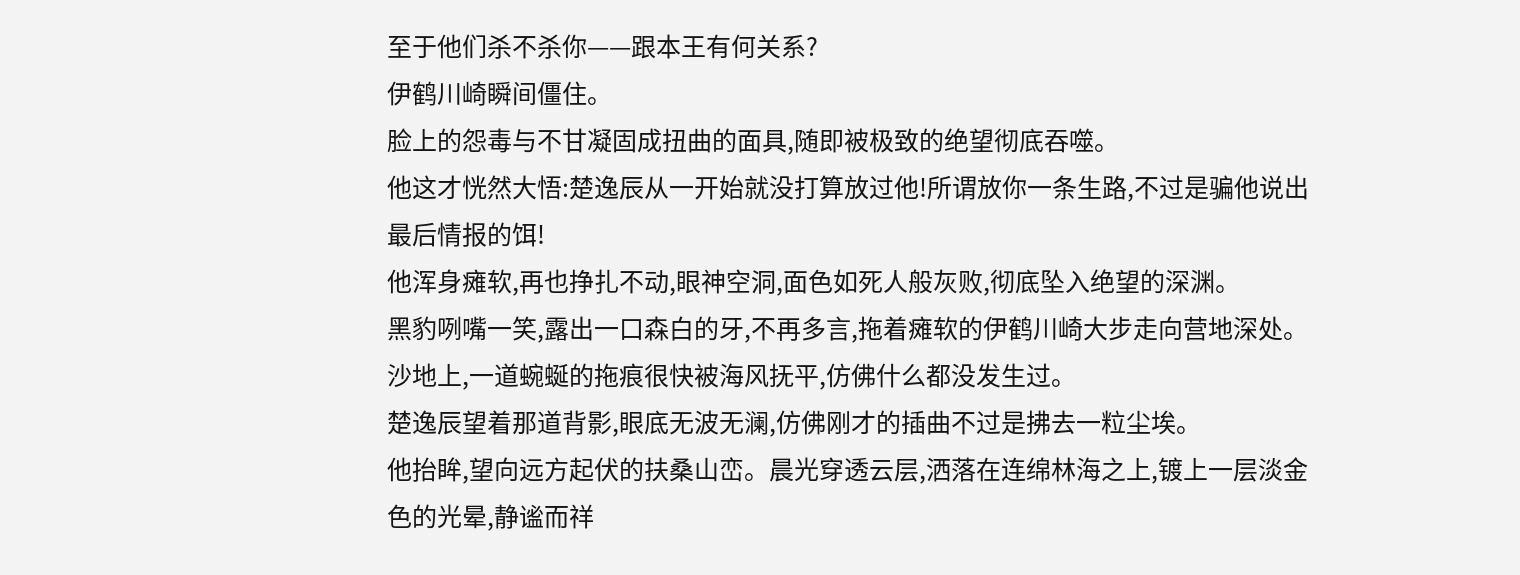至于他们杀不杀你——跟本王有何关系?
伊鹤川崎瞬间僵住。
脸上的怨毒与不甘凝固成扭曲的面具,随即被极致的绝望彻底吞噬。
他这才恍然大悟:楚逸辰从一开始就没打算放过他!所谓放你一条生路,不过是骗他说出最后情报的饵!
他浑身瘫软,再也挣扎不动,眼神空洞,面色如死人般灰败,彻底坠入绝望的深渊。
黑豹咧嘴一笑,露出一口森白的牙,不再多言,拖着瘫软的伊鹤川崎大步走向营地深处。
沙地上,一道蜿蜒的拖痕很快被海风抚平,仿佛什么都没发生过。
楚逸辰望着那道背影,眼底无波无澜,仿佛刚才的插曲不过是拂去一粒尘埃。
他抬眸,望向远方起伏的扶桑山峦。晨光穿透云层,洒落在连绵林海之上,镀上一层淡金色的光晕,静谧而祥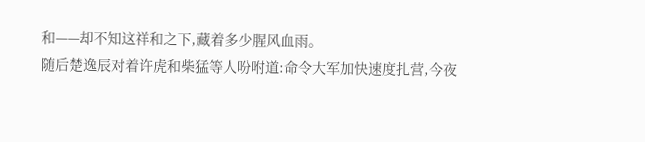和——却不知这祥和之下,藏着多少腥风血雨。
随后楚逸辰对着许虎和柴猛等人吩咐道:命令大军加快速度扎营,今夜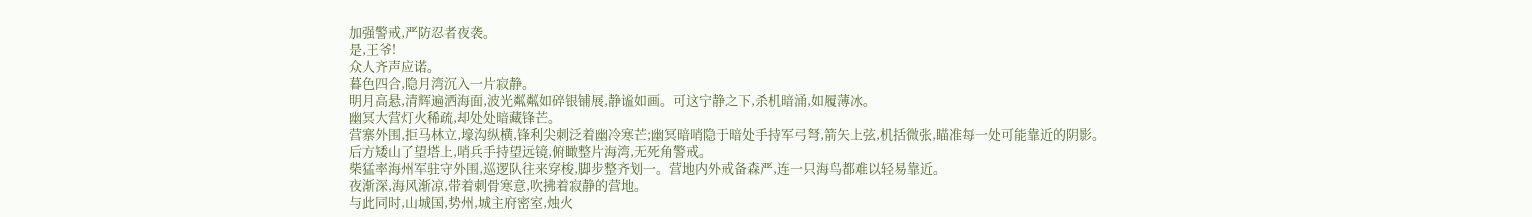加强警戒,严防忍者夜袭。
是,王爷!
众人齐声应诺。
暮色四合,隐月湾沉入一片寂静。
明月高悬,清辉遍洒海面,波光粼粼如碎银铺展,静谧如画。可这宁静之下,杀机暗涌,如履薄冰。
幽冥大营灯火稀疏,却处处暗藏锋芒。
营寨外围,拒马林立,壕沟纵横,锋利尖刺泛着幽冷寒芒;幽冥暗哨隐于暗处手持军弓弩,箭矢上弦,机括微张,瞄准每一处可能靠近的阴影。
后方矮山了望塔上,哨兵手持望远镜,俯瞰整片海湾,无死角警戒。
柴猛率海州军驻守外围,巡逻队往来穿梭,脚步整齐划一。营地内外戒备森严,连一只海鸟都难以轻易靠近。
夜渐深,海风渐凉,带着刺骨寒意,吹拂着寂静的营地。
与此同时,山城国,势州,城主府密室,烛火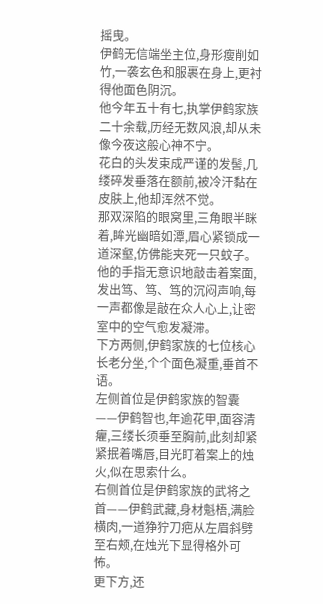摇曳。
伊鹤无信端坐主位,身形瘦削如竹,一袭玄色和服裹在身上,更衬得他面色阴沉。
他今年五十有七,执掌伊鹤家族二十余载,历经无数风浪,却从未像今夜这般心神不宁。
花白的头发束成严谨的发髻,几缕碎发垂落在额前,被冷汗黏在皮肤上,他却浑然不觉。
那双深陷的眼窝里,三角眼半眯着,眸光幽暗如潭,眉心紧锁成一道深壑,仿佛能夹死一只蚊子。
他的手指无意识地敲击着案面,发出笃、笃、笃的沉闷声响,每一声都像是敲在众人心上,让密室中的空气愈发凝滞。
下方两侧,伊鹤家族的七位核心长老分坐,个个面色凝重,垂首不语。
左侧首位是伊鹤家族的智囊——伊鹤智也,年逾花甲,面容清癯,三缕长须垂至胸前,此刻却紧紧抿着嘴唇,目光盯着案上的烛火,似在思索什么。
右侧首位是伊鹤家族的武将之首——伊鹤武藏,身材魁梧,满脸横肉,一道狰狞刀疤从左眉斜劈至右颊,在烛光下显得格外可怖。
更下方,还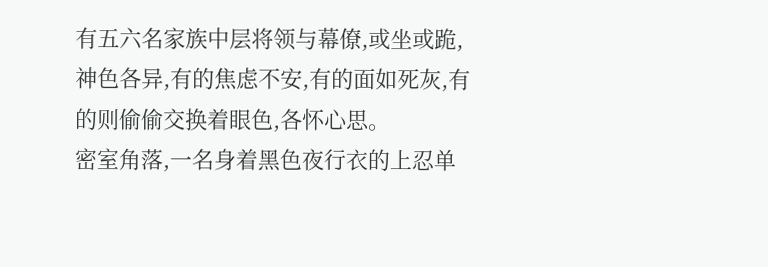有五六名家族中层将领与幕僚,或坐或跪,神色各异,有的焦虑不安,有的面如死灰,有的则偷偷交换着眼色,各怀心思。
密室角落,一名身着黑色夜行衣的上忍单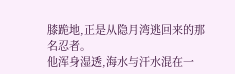膝跪地,正是从隐月湾逃回来的那名忍者。
他浑身湿透,海水与汗水混在一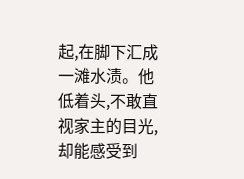起,在脚下汇成一滩水渍。他低着头,不敢直视家主的目光,却能感受到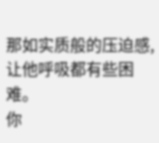那如实质般的压迫感,让他呼吸都有些困难。
你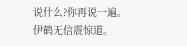说什么?你再说一遍。伊鹤无信震惊道。